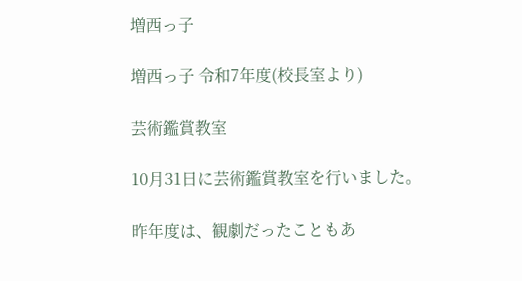増西っ子

増西っ子 令和7年度(校長室より)

芸術鑑賞教室

10月31日に芸術鑑賞教室を行いました。

昨年度は、観劇だったこともあ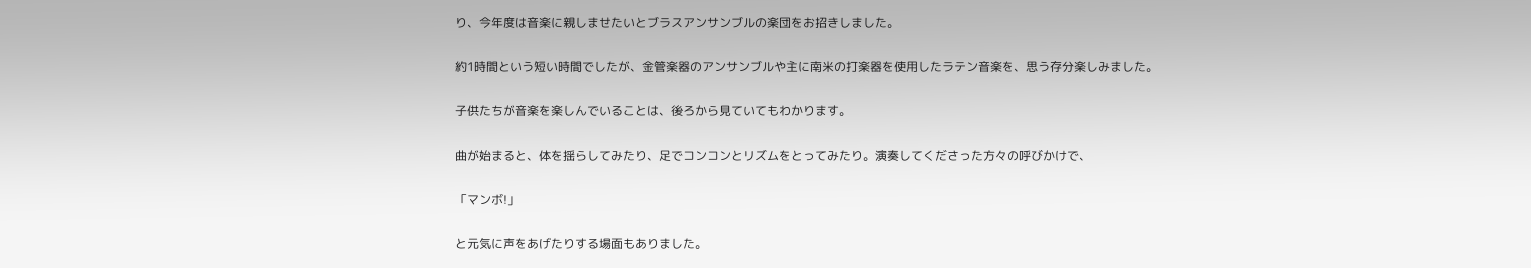り、今年度は音楽に親しませたいとブラスアンサンブルの楽団をお招きしました。

約1時間という短い時間でしたが、金管楽器のアンサンブルや主に南米の打楽器を使用したラテン音楽を、思う存分楽しみました。

子供たちが音楽を楽しんでいることは、後ろから見ていてもわかります。

曲が始まると、体を揺らしてみたり、足でコンコンとリズムをとってみたり。演奏してくださった方々の呼びかけで、

「マンボ!」

と元気に声をあげたりする場面もありました。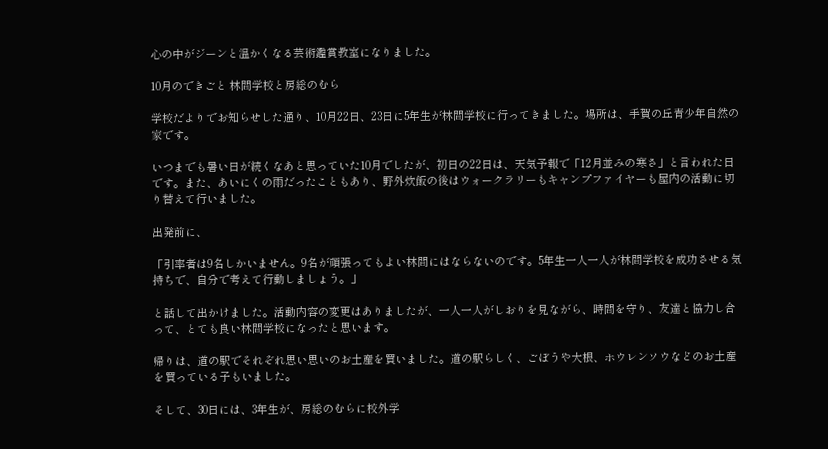心の中がジーンと温かくなる芸術鑑賞教室になりました。

10月のできごと 林間学校と房総のむら

学校だよりでお知らせした通り、10月22日、23日に5年生が林間学校に行ってきました。場所は、手賀の丘青少年自然の家です。

いつまでも暑い日が続くなあと思っていた10月でしたが、初日の22日は、天気予報で「12月並みの寒さ」と言われた日です。また、あいにくの雨だったこともあり、野外炊飯の後はウォークラリーもキャンプファイヤーも屋内の活動に切り替えて行いました。

出発前に、

「引率者は9名しかいません。9名が頑張ってもよい林間にはならないのです。5年生一人一人が林間学校を成功させる気持ちで、自分で考えて行動しましょう。」

と話して出かけました。活動内容の変更はありましたが、一人一人がしおりを見ながら、時間を守り、友達と協力し合って、とても良い林間学校になったと思います。

帰りは、道の駅でそれぞれ思い思いのお土産を買いました。道の駅らしく、ごぼうや大根、ホウレンソウなどのお土産を買っている子もいました。

そして、30日には、3年生が、房総のむらに校外学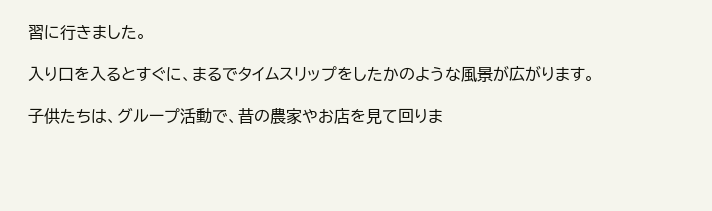習に行きました。

入り口を入るとすぐに、まるでタイムスリップをしたかのような風景が広がります。

子供たちは、グループ活動で、昔の農家やお店を見て回りま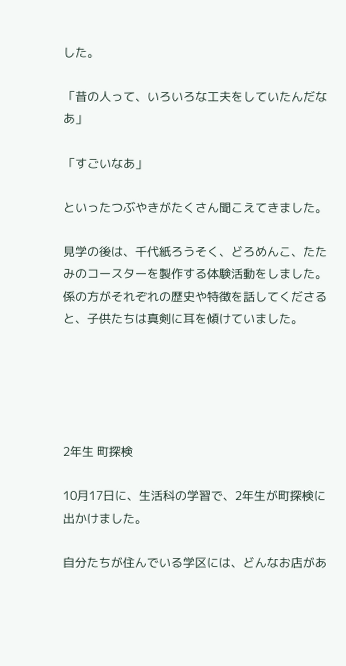した。

「昔の人って、いろいろな工夫をしていたんだなあ」

「すごいなあ」

といったつぶやきがたくさん聞こえてきました。

見学の後は、千代紙ろうそく、どろめんこ、たたみのコースターを製作する体験活動をしました。係の方がそれぞれの歴史や特徴を話してくださると、子供たちは真剣に耳を傾けていました。





2年生 町探検

10月17日に、生活科の学習で、2年生が町探検に出かけました。

自分たちが住んでいる学区には、どんなお店があ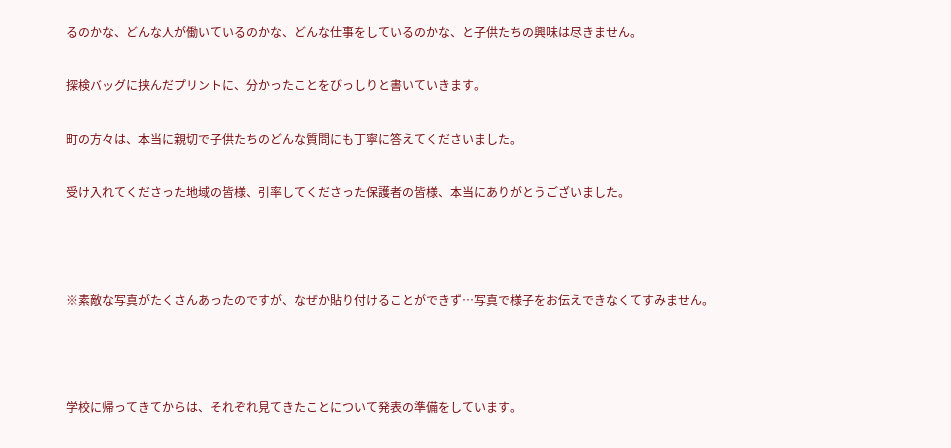るのかな、どんな人が働いているのかな、どんな仕事をしているのかな、と子供たちの興味は尽きません。

探検バッグに挟んだプリントに、分かったことをびっしりと書いていきます。

町の方々は、本当に親切で子供たちのどんな質問にも丁寧に答えてくださいました。

受け入れてくださった地域の皆様、引率してくださった保護者の皆様、本当にありがとうございました。



※素敵な写真がたくさんあったのですが、なぜか貼り付けることができず…写真で様子をお伝えできなくてすみません。



学校に帰ってきてからは、それぞれ見てきたことについて発表の準備をしています。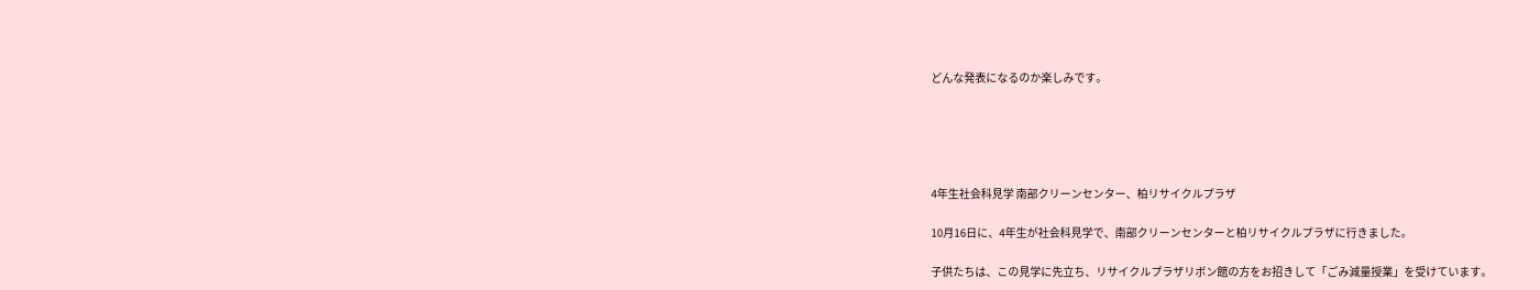どんな発表になるのか楽しみです。





4年生社会科見学 南部クリーンセンター、柏リサイクルプラザ

10月16日に、4年生が社会科見学で、南部クリーンセンターと柏リサイクルプラザに行きました。

子供たちは、この見学に先立ち、リサイクルプラザリボン館の方をお招きして「ごみ減量授業」を受けています。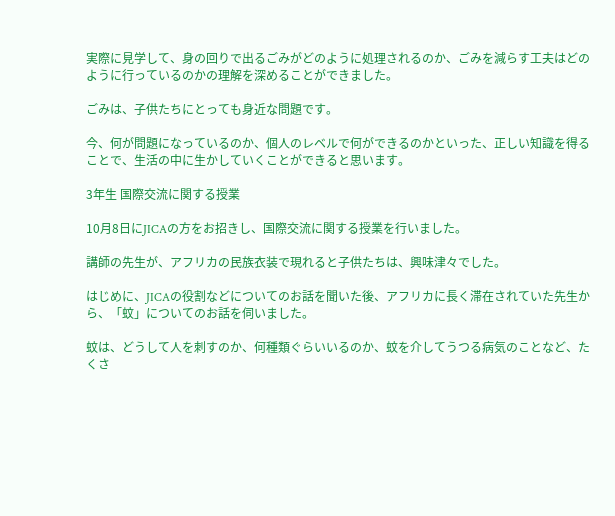実際に見学して、身の回りで出るごみがどのように処理されるのか、ごみを減らす工夫はどのように行っているのかの理解を深めることができました。

ごみは、子供たちにとっても身近な問題です。

今、何が問題になっているのか、個人のレベルで何ができるのかといった、正しい知識を得ることで、生活の中に生かしていくことができると思います。

3年生 国際交流に関する授業

10月8日にJICAの方をお招きし、国際交流に関する授業を行いました。

講師の先生が、アフリカの民族衣装で現れると子供たちは、興味津々でした。

はじめに、JICAの役割などについてのお話を聞いた後、アフリカに長く滞在されていた先生から、「蚊」についてのお話を伺いました。

蚊は、どうして人を刺すのか、何種類ぐらいいるのか、蚊を介してうつる病気のことなど、たくさ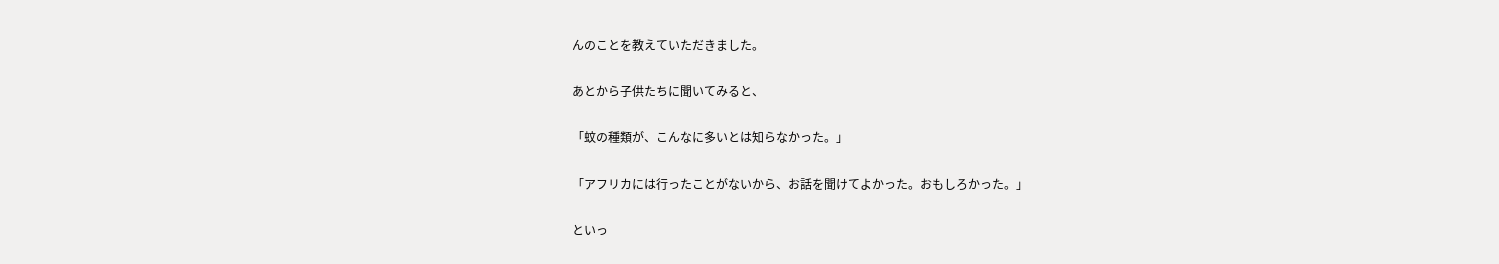んのことを教えていただきました。

あとから子供たちに聞いてみると、

「蚊の種類が、こんなに多いとは知らなかった。」

「アフリカには行ったことがないから、お話を聞けてよかった。おもしろかった。」

といっ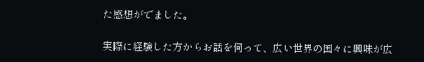た感想がでました。

実際に経験した方からお話を伺って、広い世界の国々に興味が広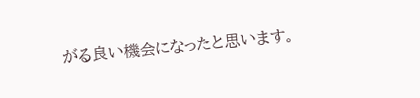がる良い機会になったと思います。